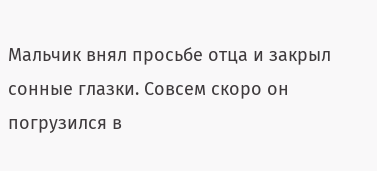Мальчик внял просьбе отца и закрыл сонные глазки. Совсем скоро он погрузился в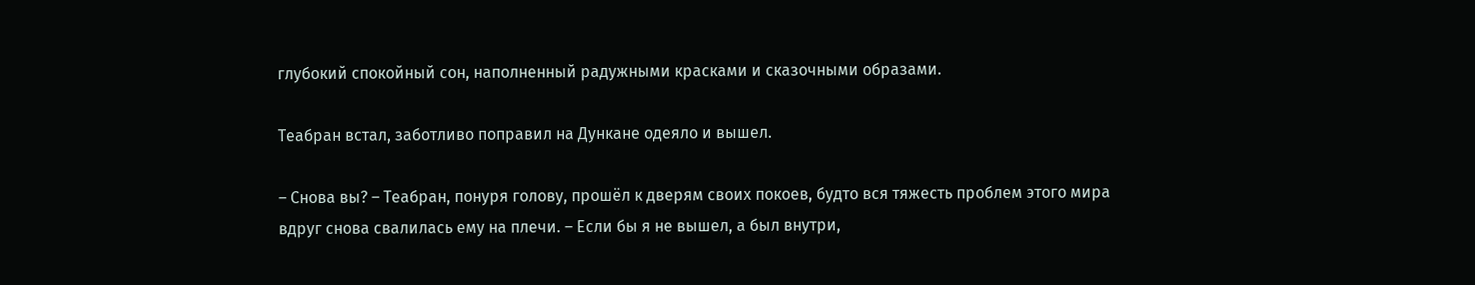глубокий спокойный сон, наполненный радужными красками и сказочными образами.

Теабран встал, заботливо поправил на Дункане одеяло и вышел.

– Снова вы? – Теабран, понуря голову, прошёл к дверям своих покоев, будто вся тяжесть проблем этого мира вдруг снова свалилась ему на плечи. – Если бы я не вышел, а был внутри,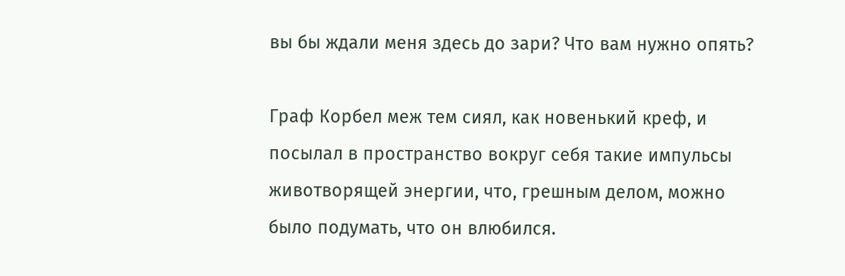вы бы ждали меня здесь до зари? Что вам нужно опять?

Граф Корбел меж тем сиял, как новенький креф, и посылал в пространство вокруг себя такие импульсы животворящей энергии, что, грешным делом, можно было подумать, что он влюбился.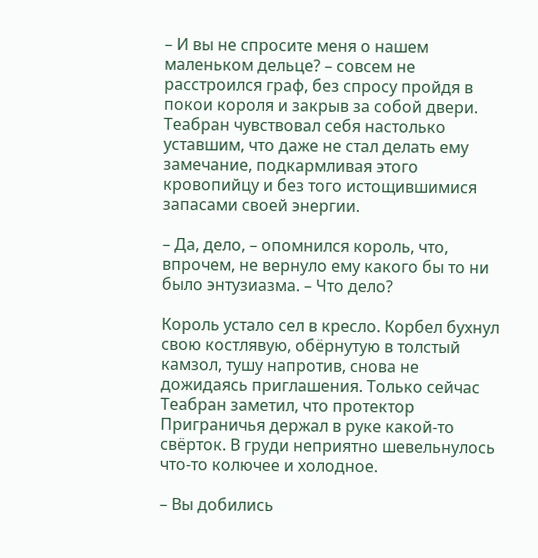– И вы не спросите меня о нашем маленьком дельце? – совсем не расстроился граф, без спросу пройдя в покои короля и закрыв за собой двери. Теабран чувствовал себя настолько уставшим, что даже не стал делать ему замечание, подкармливая этого кровопийцу и без того истощившимися запасами своей энергии.

– Да, дело, – опомнился король, что, впрочем, не вернуло ему какого бы то ни было энтузиазма. – Что дело?

Король устало сел в кресло. Корбел бухнул свою костлявую, обёрнутую в толстый камзол, тушу напротив, снова не дожидаясь приглашения. Только сейчас Теабран заметил, что протектор Приграничья держал в руке какой-то свёрток. В груди неприятно шевельнулось что-то колючее и холодное.

– Вы добились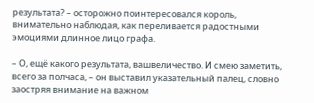результата? – осторожно поинтересовался король, внимательно наблюдая, как переливается радостными эмоциями длинное лицо графа.

– О, ещё какого результата, вашвеличество. И смею заметить, всего за полчаса, – он выставил указательный палец, словно заостряя внимание на важном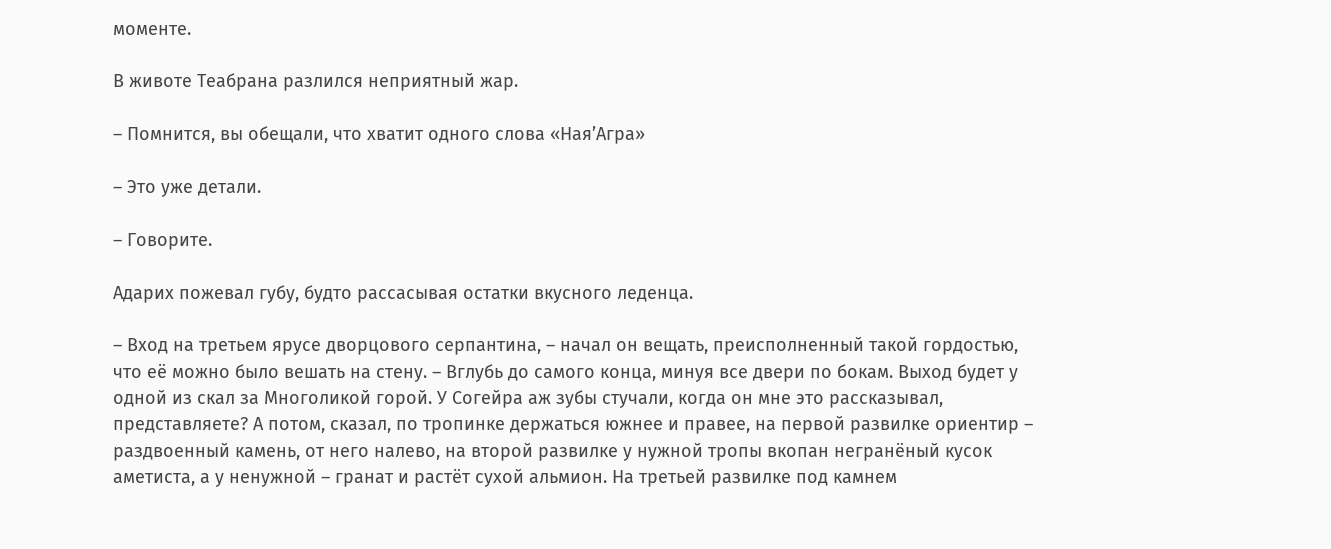моменте.

В животе Теабрана разлился неприятный жар.

– Помнится, вы обещали, что хватит одного слова «Ная’Агра»

– Это уже детали.

– Говорите.

Адарих пожевал губу, будто рассасывая остатки вкусного леденца.

– Вход на третьем ярусе дворцового серпантина, – начал он вещать, преисполненный такой гордостью, что её можно было вешать на стену. – Вглубь до самого конца, минуя все двери по бокам. Выход будет у одной из скал за Многоликой горой. У Согейра аж зубы стучали, когда он мне это рассказывал, представляете? А потом, сказал, по тропинке держаться южнее и правее, на первой развилке ориентир – раздвоенный камень, от него налево, на второй развилке у нужной тропы вкопан негранёный кусок аметиста, а у ненужной – гранат и растёт сухой альмион. На третьей развилке под камнем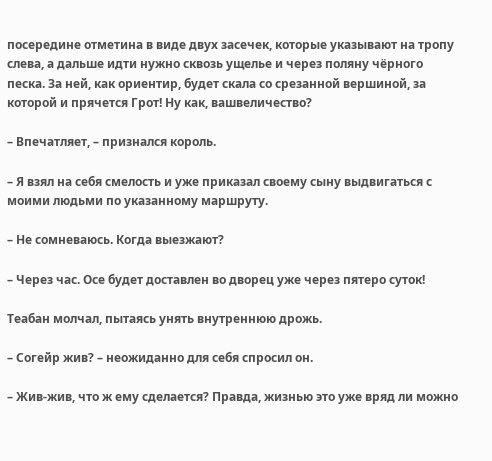посередине отметина в виде двух засечек, которые указывают на тропу слева, а дальше идти нужно сквозь ущелье и через поляну чёрного песка. За ней, как ориентир, будет скала со срезанной вершиной, за которой и прячется Грот! Ну как, вашвеличество?

– Впечатляет, – признался король.

– Я взял на себя смелость и уже приказал своему сыну выдвигаться с моими людьми по указанному маршруту.

– Не сомневаюсь. Когда выезжают?

– Через час. Осе будет доставлен во дворец уже через пятеро суток!

Теабан молчал, пытаясь унять внутреннюю дрожь.

– Согейр жив? – неожиданно для себя спросил он.

– Жив-жив, что ж ему сделается? Правда, жизнью это уже вряд ли можно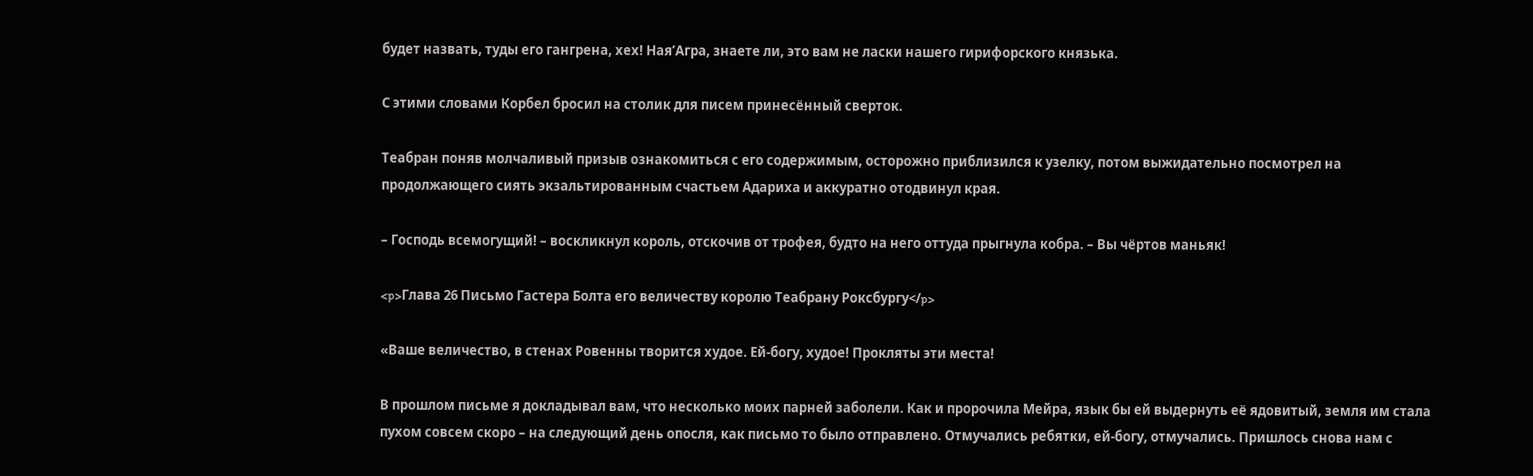будет назвать, туды его гангрена, хех! Ная’Агра, знаете ли, это вам не ласки нашего гирифорского князька.

С этими словами Корбел бросил на столик для писем принесённый сверток.

Теабран поняв молчаливый призыв ознакомиться с его содержимым, осторожно приблизился к узелку, потом выжидательно посмотрел на продолжающего сиять экзальтированным счастьем Адариха и аккуратно отодвинул края.

– Господь всемогущий! – воскликнул король, отскочив от трофея, будто на него оттуда прыгнула кобра. – Вы чёртов маньяк!

<p>Глава 26 Письмо Гастера Болта его величеству королю Теабрану Роксбургу</p>

«Ваше величество, в стенах Ровенны творится худое. Ей-богу, худое! Прокляты эти места!

В прошлом письме я докладывал вам, что несколько моих парней заболели. Как и пророчила Мейра, язык бы ей выдернуть её ядовитый, земля им стала пухом совсем скоро – на следующий день опосля, как письмо то было отправлено. Отмучались ребятки, ей-богу, отмучались. Пришлось снова нам с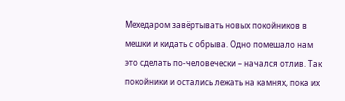Мехедаром завёртывать новых покойников в мешки и кидать с обрыва. Одно помешало нам это сделать по-человечески – начался отлив. Так покойники и остались лежать на камнях, пока их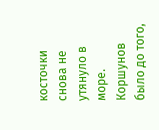косточки снова не утянуло в море. Коршунов было до того,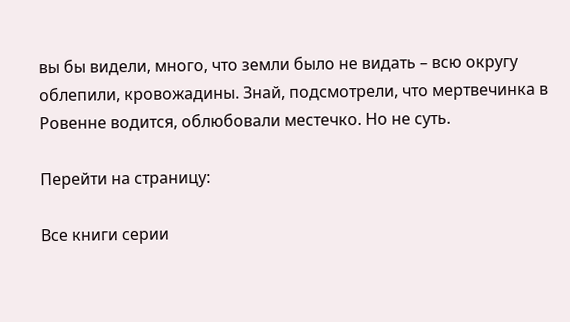вы бы видели, много, что земли было не видать – всю округу облепили, кровожадины. Знай, подсмотрели, что мертвечинка в Ровенне водится, облюбовали местечко. Но не суть.

Перейти на страницу:

Все книги серии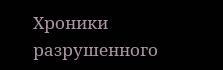Хроники разрушенного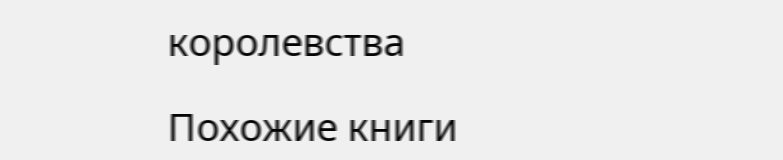королевства

Похожие книги